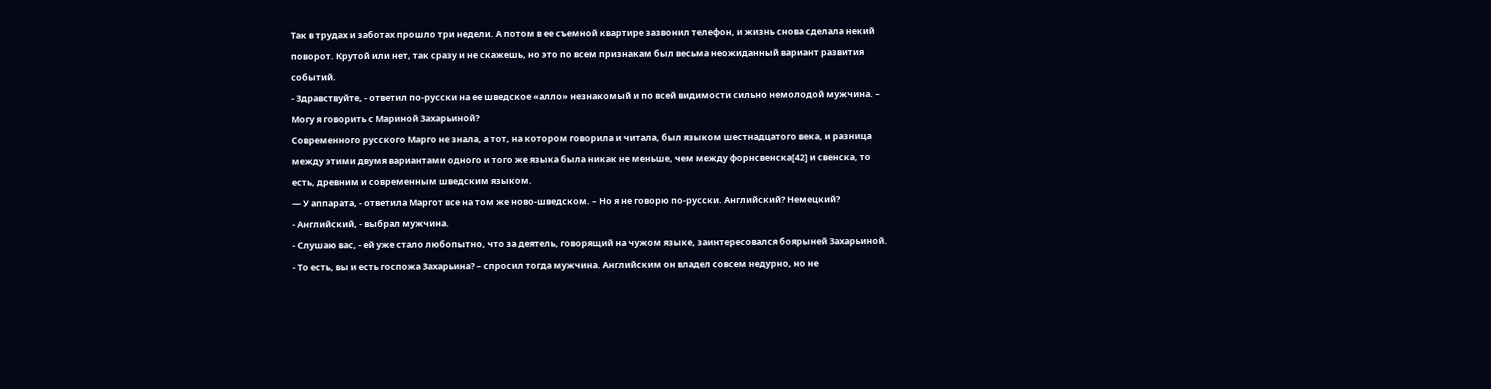Так в трудах и заботах прошло три недели. А потом в ее съемной квартире зазвонил телефон, и жизнь снова сделала некий поворот. Крутой или нет, так сразу и не скажешь, но это по всем признакам был весьма неожиданный вариант развития событий.
- Здравствуйте, - ответил по-русски на ее шведское «алло» незнакомый и по всей видимости сильно немолодой мужчина. – Могу я говорить с Мариной Захарьиной?
Современного русского Марго не знала, а тот, на котором говорила и читала, был языком шестнадцатого века, и разница между этими двумя вариантами одного и того же языка была никак не меньше, чем между форнсвенска[42] и свенска, то есть, древним и современным шведским языком.
— У аппарата, - ответила Маргот все на том же ново-шведском. – Но я не говорю по-русски. Английский? Немецкий?
- Английский, - выбрал мужчина.
- Слушаю вас, - ей уже стало любопытно, что за деятель, говорящий на чужом языке, заинтересовался боярыней Захарьиной.
- То есть, вы и есть госпожа Захарьина? – спросил тогда мужчина. Английским он владел совсем недурно, но не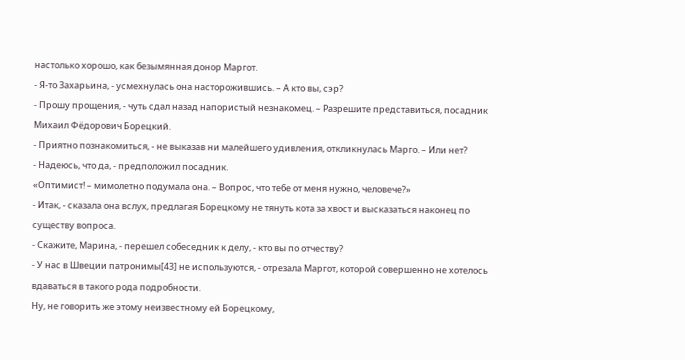настолько хорошо, как безымянная донор Маргот.
- Я-то Захарьина, - усмехнулась она насторожившись. – А кто вы, сэр?
- Прошу прощения, - чуть сдал назад напористый незнакомец. – Разрешите представиться, посадник Михаил Фёдорович Борецкий.
- Приятно познакомиться, - не выказав ни малейшего удивления, откликнулась Марго. – Или нет?
- Надеюсь, что да, - предположил посадник.
«Оптимист! – мимолетно подумала она. – Вопрос, что тебе от меня нужно, человече?»
- Итак, - сказала она вслух, предлагая Борецкому не тянуть кота за хвост и высказаться наконец по существу вопроса.
- Скажите, Марина, - перешел собеседник к делу, - кто вы по отчеству?
- У нас в Швеции патронимы[43] не используются, - отрезала Маргот, которой совершенно не хотелось вдаваться в такого рода подробности.
Ну, не говорить же этому неизвестному ей Борецкому,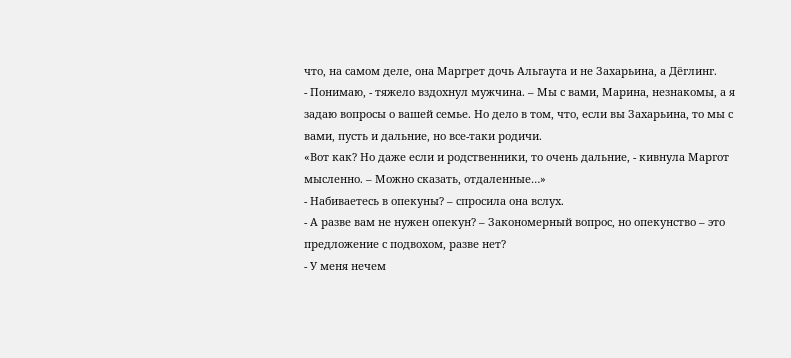что, на самом деле, она Маргрет дочь Альгаута и не Захарьина, а Дёглинг.
- Понимаю, - тяжело вздохнул мужчина. – Мы с вами, Марина, незнакомы, а я задаю вопросы о вашей семье. Но дело в том, что, если вы Захарьина, то мы с вами, пусть и дальние, но все-таки родичи.
«Вот как? Но даже если и родственники, то очень дальние, - кивнула Маргот мысленно. – Можно сказать, отдаленные…»
- Набиваетесь в опекуны? – спросила она вслух.
- А разве вам не нужен опекун? – Закономерный вопрос, но опекунство – это предложение с подвохом, разве нет?
- У меня нечем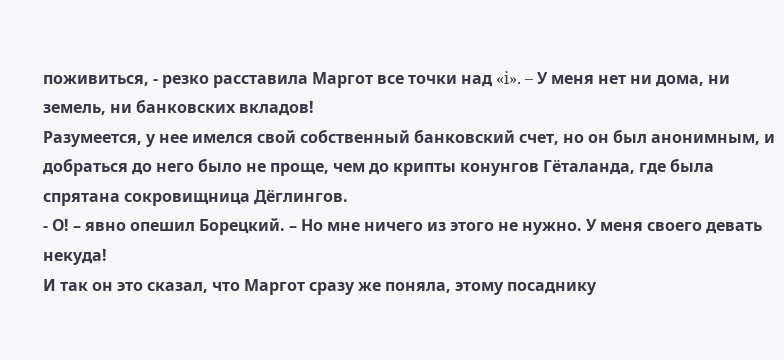поживиться, - резко расставила Маргот все точки над «i». – У меня нет ни дома, ни земель, ни банковских вкладов!
Разумеется, у нее имелся свой собственный банковский счет, но он был анонимным, и добраться до него было не проще, чем до крипты конунгов Гёталанда, где была спрятана сокровищница Дёглингов.
- О! – явно опешил Борецкий. – Но мне ничего из этого не нужно. У меня своего девать некуда!
И так он это сказал, что Маргот сразу же поняла, этому посаднику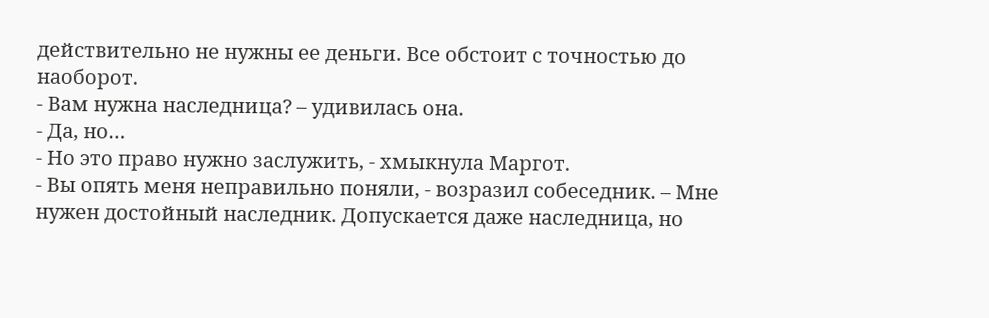действительно не нужны ее деньги. Все обстоит с точностью до наоборот.
- Вам нужна наследница? – удивилась она.
- Да, но…
- Но это право нужно заслужить, - хмыкнула Маргот.
- Вы опять меня неправильно поняли, - возразил собеседник. – Мне нужен достойный наследник. Допускается даже наследница, но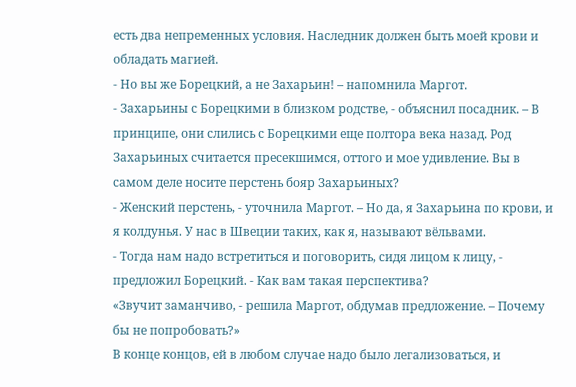есть два непременных условия. Наследник должен быть моей крови и обладать магией.
- Но вы же Борецкий, а не Захарьин! – напомнила Маргот.
- Захарьины с Борецкими в близком родстве, - объяснил посадник. – В принципе, они слились с Борецкими еще полтора века назад. Род Захарьиных считается пресекшимся, оттого и мое удивление. Вы в самом деле носите перстень бояр Захарьиных?
- Женский перстень, - уточнила Маргот. – Но да, я Захарьина по крови, и я колдунья. У нас в Швеции таких, как я, называют вёльвами.
- Тогда нам надо встретиться и поговорить, сидя лицом к лицу, - предложил Борецкий. - Как вам такая перспектива?
«Звучит заманчиво, - решила Маргот, обдумав предложение. – Почему бы не попробовать?»
В конце концов, ей в любом случае надо было легализоваться, и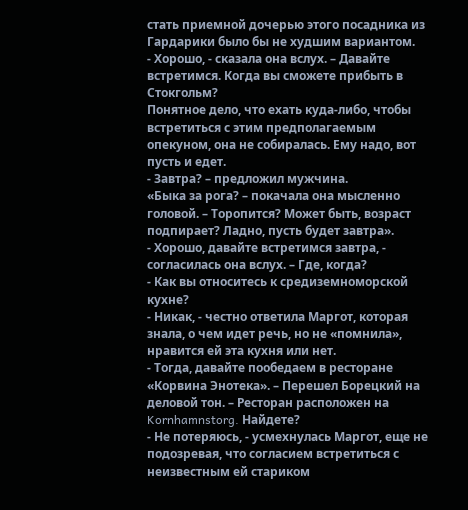стать приемной дочерью этого посадника из Гардарики было бы не худшим вариантом.
- Хорошо, - сказала она вслух. – Давайте встретимся. Когда вы сможете прибыть в Стокгольм?
Понятное дело, что ехать куда-либо, чтобы встретиться с этим предполагаемым опекуном, она не собиралась. Ему надо, вот пусть и едет.
- Завтра? – предложил мужчина.
«Быка за рога? – покачала она мысленно головой. – Торопится? Может быть, возраст подпирает? Ладно, пусть будет завтра».
- Хорошо, давайте встретимся завтра, - согласилась она вслух. – Где, когда?
- Как вы относитесь к средиземноморской кухне?
- Никак, - честно ответила Маргот, которая знала, о чем идет речь, но не «помнила», нравится ей эта кухня или нет.
- Тогда, давайте пообедаем в ресторане «Корвина Энотека». – Перешел Борецкий на деловой тон. – Ресторан расположен на Kornhamnstorg. Найдете?
- Не потеряюсь, - усмехнулась Маргот, еще не подозревая, что согласием встретиться с неизвестным ей стариком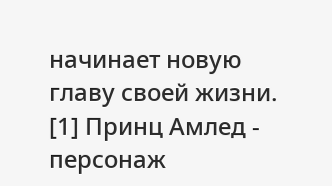начинает новую главу своей жизни.
[1] Принц Амлед - персонаж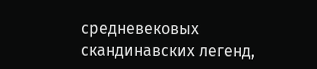средневековых скандинавских легенд,